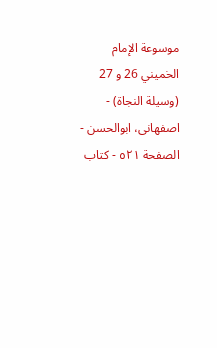موسوعة الإمام الخميني 26 و 27 (وسيلة النجاة) - اصفهانى، ابوالحسن - الصفحة ٥٢١ - كتاب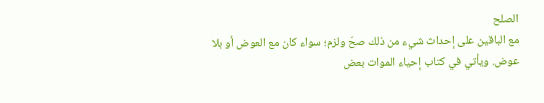الصلح
مع الباقين على إحداث شيء من ذلك صحّ ولزم؛ سواء كان مع العوض أو بلا عوض. ويأتي في كتاب إحياء الموات بعض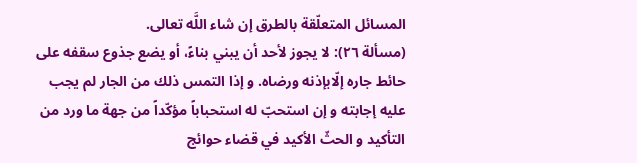المسائل المتعلّقة بالطرق إن شاء اللَّه تعالى.
(مسألة ٢٦): لا يجوز لأحد أن يبني بناءً، أو يضع جذوع سقفه على حائط جاره إلّابإذنه ورضاه. و إذا التمس ذلك من الجار لم يجب عليه إجابته و إن استحبّ له استحباباً مؤكّداً من جهة ما ورد من التأكيد و الحثّ الأكيد في قضاء حوائج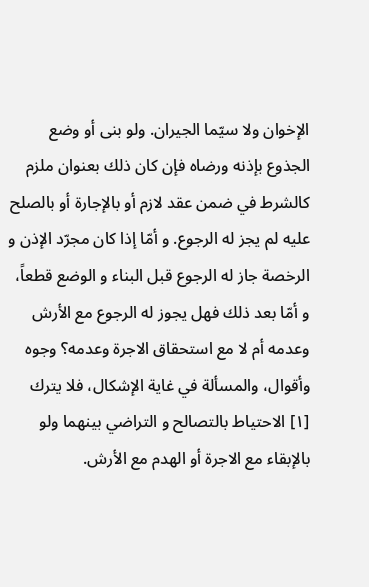الإخوان ولا سيّما الجيران. ولو بنى أو وضع الجذوع بإذنه ورضاه فإن كان ذلك بعنوان ملزم كالشرط في ضمن عقد لازم أو بالإجارة أو بالصلح عليه لم يجز له الرجوع. و أمّا إذا كان مجرّد الإذن و الرخصة جاز له الرجوع قبل البناء و الوضع قطعاً، و أمّا بعد ذلك فهل يجوز له الرجوع مع الأرش وعدمه أم لا مع استحقاق الاجرة وعدمه؟ وجوه وأقوال، والمسألة في غاية الإشكال، فلا يترك [١] الاحتياط بالتصالح و التراضي بينهما ولو بالإبقاء مع الاجرة أو الهدم مع الأرش.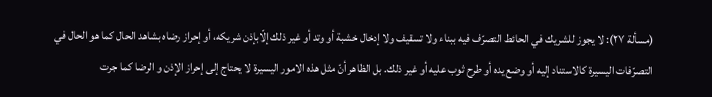(مسألة ٢٧): لا يجوز للشريك في الحائط التصرّف فيه ببناء ولا تسقيف ولا إدخال خشبة أو وتد أو غير ذلك إلّابإذن شريكه، أو إحراز رضاه بشاهد الحال كما هو الحال في التصرّفات اليسيرة كالاستناد إليه أو وضع يده أو طرح ثوب عليه أو غير ذلك. بل الظاهر أنّ مثل هذه الامور اليسيرة لا يحتاج إلى إحراز الإذن و الرضا كما جرت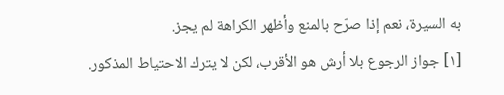به السيرة، نعم إذا صرّح بالمنع وأظهر الكراهة لم يجز.
[١] جواز الرجوع بلا أرش هو الأقرب، لكن لا يترك الاحتياط المذكور.